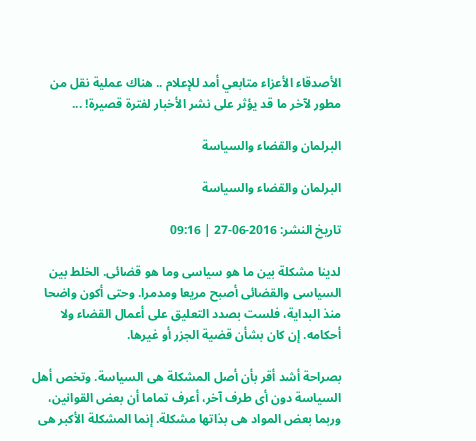الأصدقاء الأعزاء متابعي أمد للإعلام .. هناك عملية نقل من مطور لآخر ما قد يؤثر على نشر الأخبار لفترة قصيرة! ...

البرلمان والقضاء والسياسة

البرلمان والقضاء والسياسة

تاريخ النشر: 2016-06-27 | 09:16

لدينا مشكلة بين ما هو سياسى وما هو قضائى. الخلط بين السياسى والقضائى أصبح مريعا ومدمرا. وحتى أكون واضحا منذ البداية، فلست بصدد التعليق على أعمال القضاء ولا أحكامه. إن كان بشأن قضية الجزر أو غيرها.

بصراحة أشد أقر بأن أصل المشكلة هى السياسة. وتخص أهل السياسة دون أى طرف آخر، أعرف تماما أن بعض القوانين، وربما بعض المواد هى بذاتها مشكلة. إنما المشكلة الأكبر هى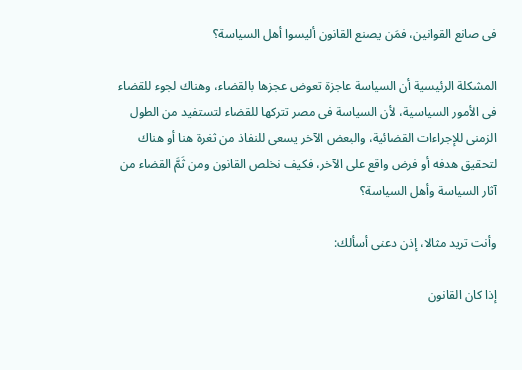فى صانع القوانين، فمَن يصنع القانون أليسوا أهل السياسة؟

المشكلة الرئيسية أن السياسة عاجزة تعوض عجزها بالقضاء، وهناك لجوء للقضاء فى الأمور السياسية، لأن السياسة فى مصر تتركها للقضاء لتستفيد من الطول الزمنى للإجراءات القضائية، والبعض الآخر يسعى للنفاذ من ثغرة هنا أو هناك لتحقيق هدفه أو فرض واقع على الآخر، فكيف نخلص القانون ومن ثَمَّ القضاء من آثار السياسة وأهل السياسة؟

وأنت تريد مثالا، إذن دعنى أسألك:

إذا كان القانون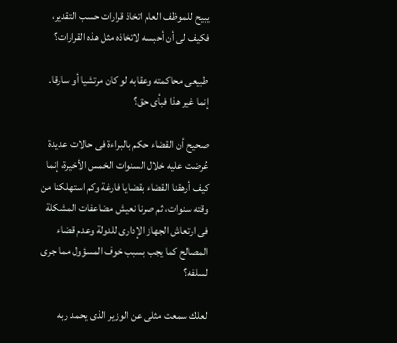يبيح للموظف العام اتخاذ قرارات حسب التقدير، فكيف لى أن أحبسه لاتخاذه مثل هذه القرارات؟

طبيعى محاكمته وعقابه لو كان مرتشيا أو سارقا. إنما غير هذا فبأى حق؟

صحيح أن القضاء حكم بالبراءة فى حالات عديدة عُرضت عليه خلال السنوات الخمس الأخيرة، إنما كيف أرهقنا القضاء بقضايا فارغة وكم استهلكنا من وقته سنوات، ثم صرنا نعيش مضاعفات المشكلة فى ارتعاش الجهاز الإدارى للدولة وعدم قضاء المصالح كما يجب بسبب خوف المسؤول مما جرى لسلفه؟

لعلك سمعت مثلى عن الوزير الذى يحمد ربه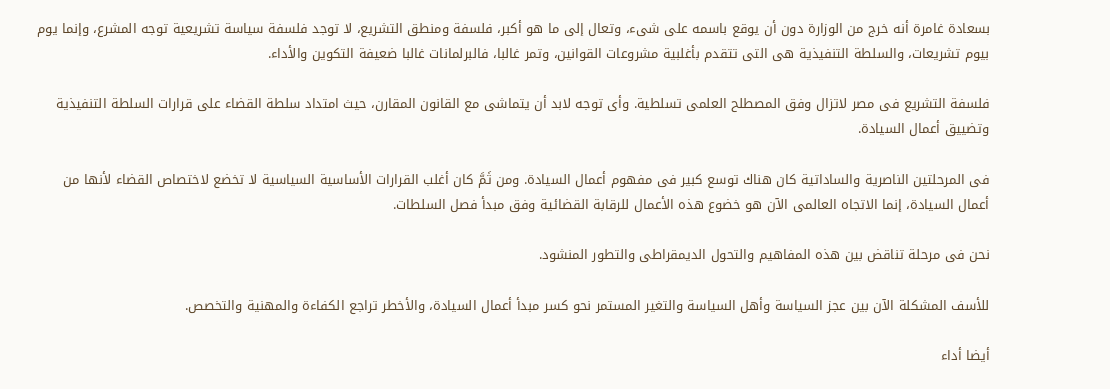بسعادة غامرة أنه خرج من الوزارة دون أن يوقع باسمه على شىء، وتعال إلى ما هو أكبر، فلسفة ومنطق التشريع، لا توجد فلسفة سياسة تشريعية توجه المشرع، وإنما يوم بيوم تشريعات، والسلطة التنفيذية هى التى تتقدم بأغلبية مشروعات القوانين، وتمر غالبا، فالبرلمانات غالبا ضعيفة التكوين والأداء.

فلسفة التشريع فى مصر لاتزال وفق المصطلح العلمى تسلطية. وأى توجه لابد أن يتماشى مع القانون المقارن، حيث امتداد سلطة القضاء على قرارات السلطة التنفيذية وتضييق أعمال السيادة.

فى المرحلتين الناصرية والساداتية كان هناك توسع كبير فى مفهوم أعمال السيادة. ومن ثَمَّ كان أغلب القرارات الأساسية السياسية لا تخضع لاختصاص القضاء لأنها من أعمال السيادة، إنما الاتجاه العالمى الآن هو خضوع هذه الأعمال للرقابة القضائية وفق مبدأ فصل السلطات.

نحن فى مرحلة تناقض بين هذه المفاهيم والتحول الديمقراطى والتطور المنشود.

للأسف المشكلة الآن بين عجز السياسة وأهل السياسة والتغير المستمر نحو كسر مبدأ أعمال السيادة، والأخطر تراجع الكفاءة والمهنية والتخصص.

أيضا أداء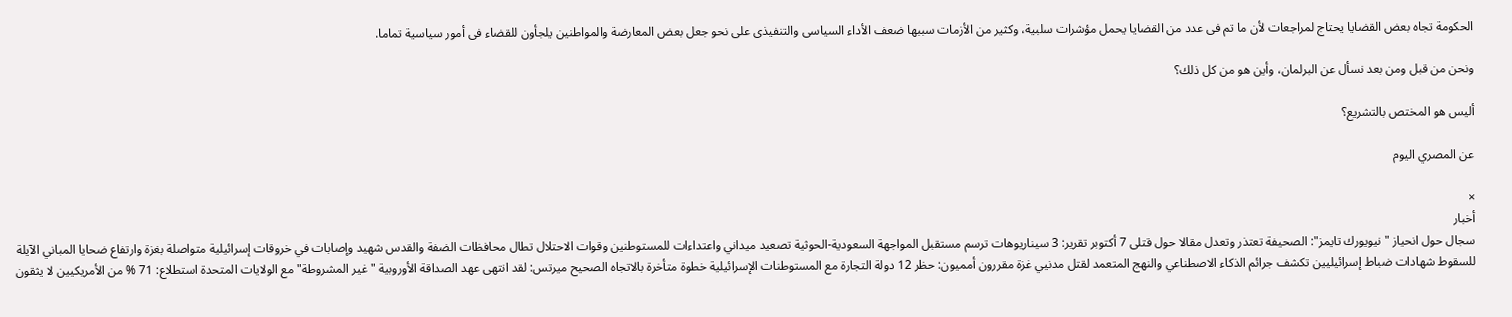الحكومة تجاه بعض القضايا يحتاج لمراجعات لأن ما تم فى عدد من القضايا يحمل مؤشرات سلبية، وكثير من الأزمات سببها ضعف الأداء السياسى والتنفيذى على نحو جعل بعض المعارضة والمواطنين يلجأون للقضاء فى أمور سياسية تماما.

ونحن من قبل ومن بعد نسأل عن البرلمان، وأين هو من كل ذلك؟

أليس هو المختص بالتشريع؟

عن المصري اليوم

×
أخبار
سجال حول انحياز "نيويورك تايمز": الصحيفة تعتذر وتعدل مقالا حول قتلى 7 أكتوبر تقرير: 3 سيناريوهات ترسم مستقبل المواجهة السعودية-الحوثية تصعيد ميداني واعتداءات للمستوطنين وقوات الاحتلال تطال محافظات الضفة والقدس شهيد وإصابات في خروقات إسرائيلية متواصلة بغزة وارتفاع ضحايا المباني الآيلة للسقوط شهادات ضباط إسرائيليين تكشف جرائم الذكاء الاصطناعي والنهج المتعمد لقتل مدنيي غزة مقررون أمميون: حظر 12 دولة التجارة مع المستوطنات الإسرائيلية خطوة متأخرة بالاتجاه الصحيح ميرتس: لقد انتهى عهد الصداقة الأوروبية "غير المشروطة" مع الولايات المتحدة استطلاع: 71 % من الأمريكيين لا يثقون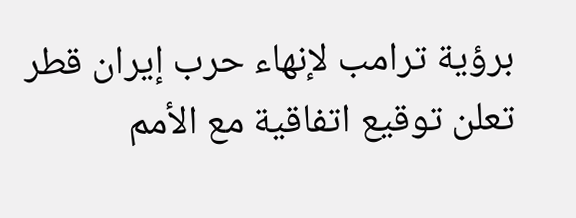برؤية ترامب لإنهاء حرب إيران قطر تعلن توقيع اتفاقية مع الأمم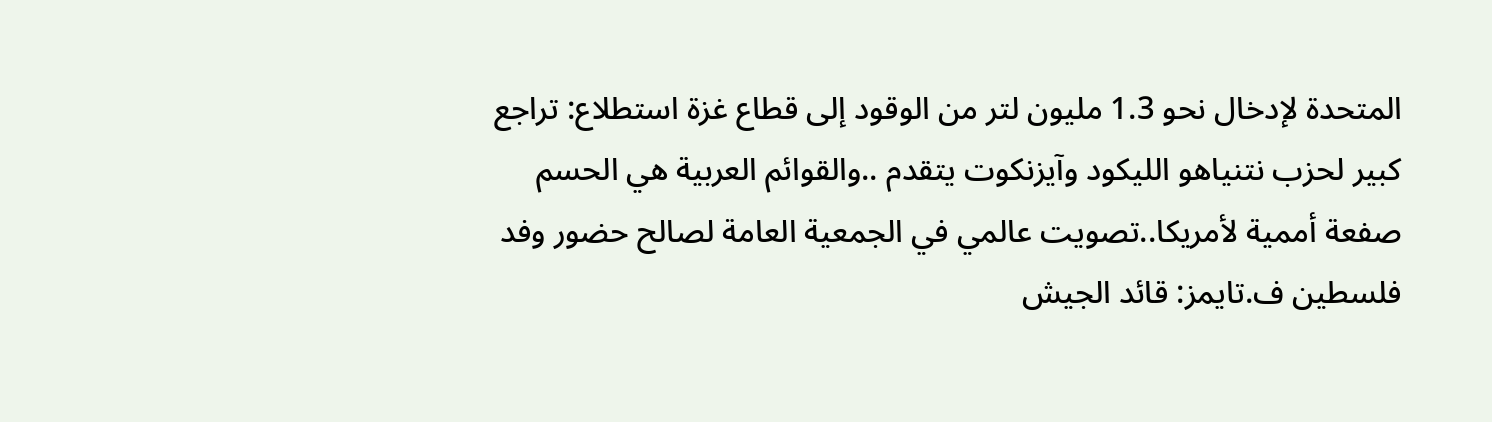المتحدة لإدخال نحو 1.3 مليون لتر من الوقود إلى قطاع غزة استطلاع: تراجع كبير لحزب نتنياهو الليكود وآيزنكوت يتقدم ..والقوائم العربية هي الحسم صفعة أممية لأمريكا..تصويت عالمي في الجمعية العامة لصالح حضور وفد فلسطين ف.تايمز: قائد الجيش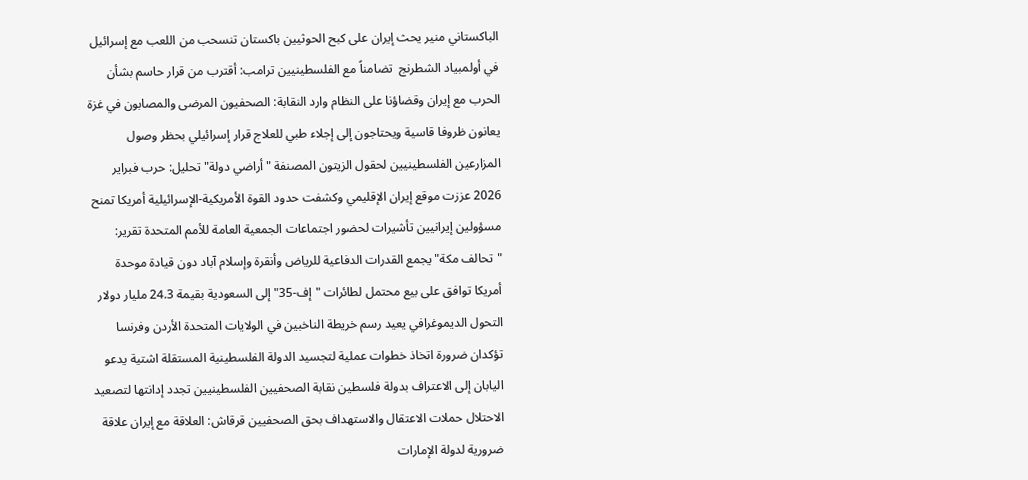الباكستاني منير يحث إيران على كبح الحوثيين باكستان تنسحب من اللعب مع إسرائيل في أولمبياد الشطرنج  تضامناً مع الفلسطينيين ترامب: أقترب من قرار حاسم بشأن الحرب مع إيران وقضاؤنا على النظام وارد النقابة: الصحفيون المرضى والمصابون في غزة يعانون ظروفا قاسية ويحتاجون إلى إجلاء طبي للعلاج قرار إسرائيلي بحظر وصول المزارعين الفلسطينيين لحقول الزيتون المصنفة "أراضي دولة" تحليل: حرب فبراير 2026 عززت موقع إيران الإقليمي وكشفت حدود القوة الأمريكية-الإسرائيلية أمريكا تمنح مسؤولين إيرانيين تأشيرات لحضور اجتماعات الجمعية العامة للأمم المتحدة تقرير: "تحالف مكة" يجمع القدرات الدفاعية للرياض وأنقرة وإسلام آباد دون قيادة موحدة أمريكا توافق على بيع محتمل لطائرات "إف-35" إلى السعودية بقيمة 24.3 مليار دولار التحول الديموغرافي يعيد رسم خريطة الناخبين في الولايات المتحدة الأردن وفرنسا تؤكدان ضرورة اتخاذ خطوات عملية لتجسيد الدولة الفلسطينية المستقلة اشتية يدعو اليابان إلى الاعتراف بدولة فلسطين نقابة الصحفيين الفلسطينيين تجدد إدانتها لتصعيد الاحتلال حملات الاعتقال والاستهداف بحق الصحفيين قرقاش: العلاقة مع إيران علاقة ضرورية لدولة الإمارات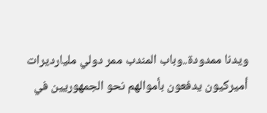ويدنا ممدودة..وباب المندب ممر دولي مليارديرات أميركيون يدفعون بأموالهم نحو الجمهوريين في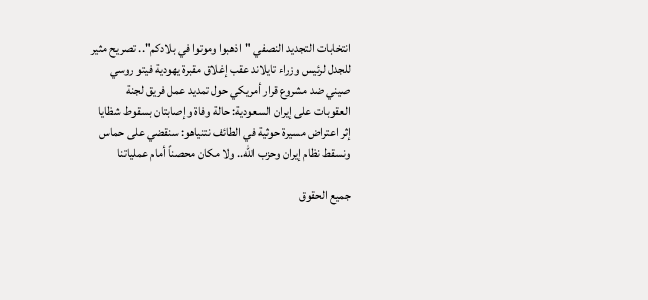انتخابات التجديد النصفي "اذهبوا وموتوا في بلادكم".. تصريح مثير للجدل لرئيس وزراء تايلاند عقب إغلاق مقبرة يهودية فيتو روسي صيني ضد مشروع قرار أمريكي حول تمديد عمل فريق لجنة العقوبات على إيران السعودية: حالة وفاة وإصابتان بسقوط شظايا إثر اعتراض مسيرة حوثية في الطائف نتنياهو: سنقضي على حماس ونسقط نظام إيران وحزب الله.. ولا مكان محصناً أمام عملياتنا

جميع الحقوق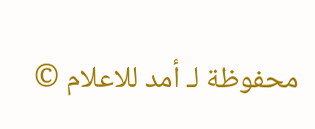محفوظة لـ أمد للاعلام ©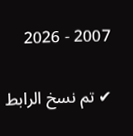2007 - 2026

✔ تم نسخ الرابط